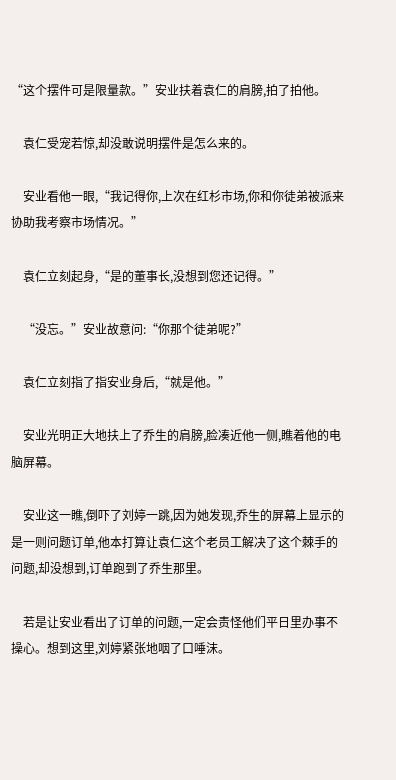“这个摆件可是限量款。”安业扶着袁仁的肩膀,拍了拍他。

    袁仁受宠若惊,却没敢说明摆件是怎么来的。

    安业看他一眼,“我记得你,上次在红杉市场,你和你徒弟被派来协助我考察市场情况。”

    袁仁立刻起身,“是的董事长,没想到您还记得。”

    “没忘。”安业故意问:“你那个徒弟呢?”

    袁仁立刻指了指安业身后,“就是他。”

    安业光明正大地扶上了乔生的肩膀,脸凑近他一侧,瞧着他的电脑屏幕。

    安业这一瞧,倒吓了刘婷一跳,因为她发现,乔生的屏幕上显示的是一则问题订单,他本打算让袁仁这个老员工解决了这个棘手的问题,却没想到,订单跑到了乔生那里。

    若是让安业看出了订单的问题,一定会责怪他们平日里办事不操心。想到这里,刘婷紧张地咽了口唾沫。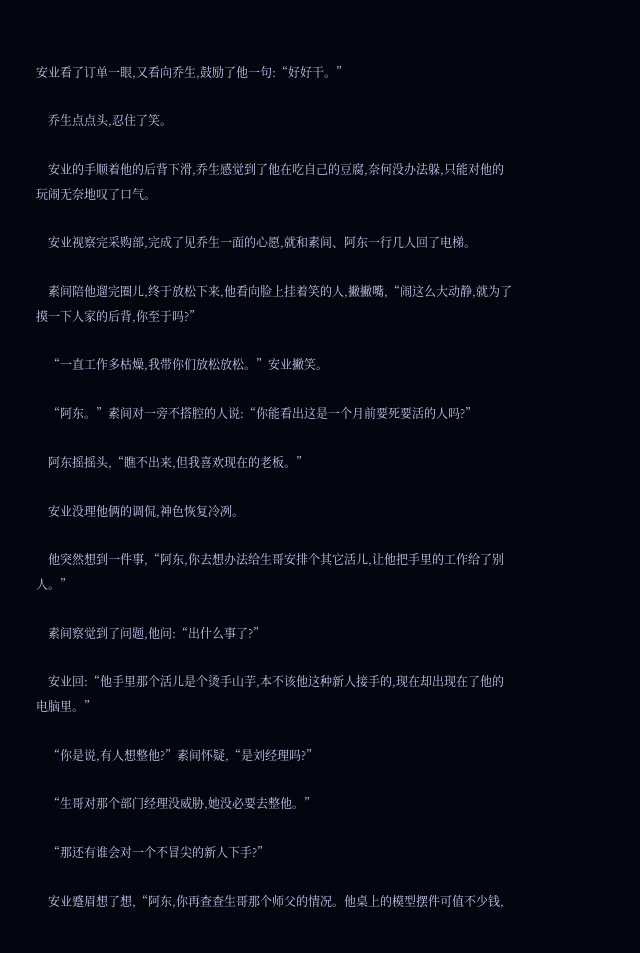安业看了订单一眼,又看向乔生,鼓励了他一句:“好好干。”

    乔生点点头,忍住了笑。

    安业的手顺着他的后背下滑,乔生感觉到了他在吃自己的豆腐,奈何没办法躲,只能对他的玩闹无奈地叹了口气。

    安业视察完采购部,完成了见乔生一面的心愿,就和素间、阿东一行几人回了电梯。

    素间陪他遛完圈儿,终于放松下来,他看向脸上挂着笑的人,撇撇嘴,“闹这么大动静,就为了摸一下人家的后背,你至于吗?”

    “一直工作多枯燥,我带你们放松放松。”安业撇笑。

    “阿东。”素间对一旁不搭腔的人说:“你能看出这是一个月前要死要活的人吗?”

    阿东摇摇头,“瞧不出来,但我喜欢现在的老板。”

    安业没理他俩的调侃,神色恢复冷冽。

    他突然想到一件事,“阿东,你去想办法给生哥安排个其它活儿,让他把手里的工作给了别人。”

    素间察觉到了问题,他问:“出什么事了?”

    安业回:“他手里那个活儿是个烫手山芋,本不该他这种新人接手的,现在却出现在了他的电脑里。”

    “你是说,有人想整他?”素间怀疑,“是刘经理吗?”

    “生哥对那个部门经理没威胁,她没必要去整他。”

    “那还有谁会对一个不冒尖的新人下手?”

    安业蹙眉想了想,“阿东,你再查查生哥那个师父的情况。他桌上的模型摆件可值不少钱,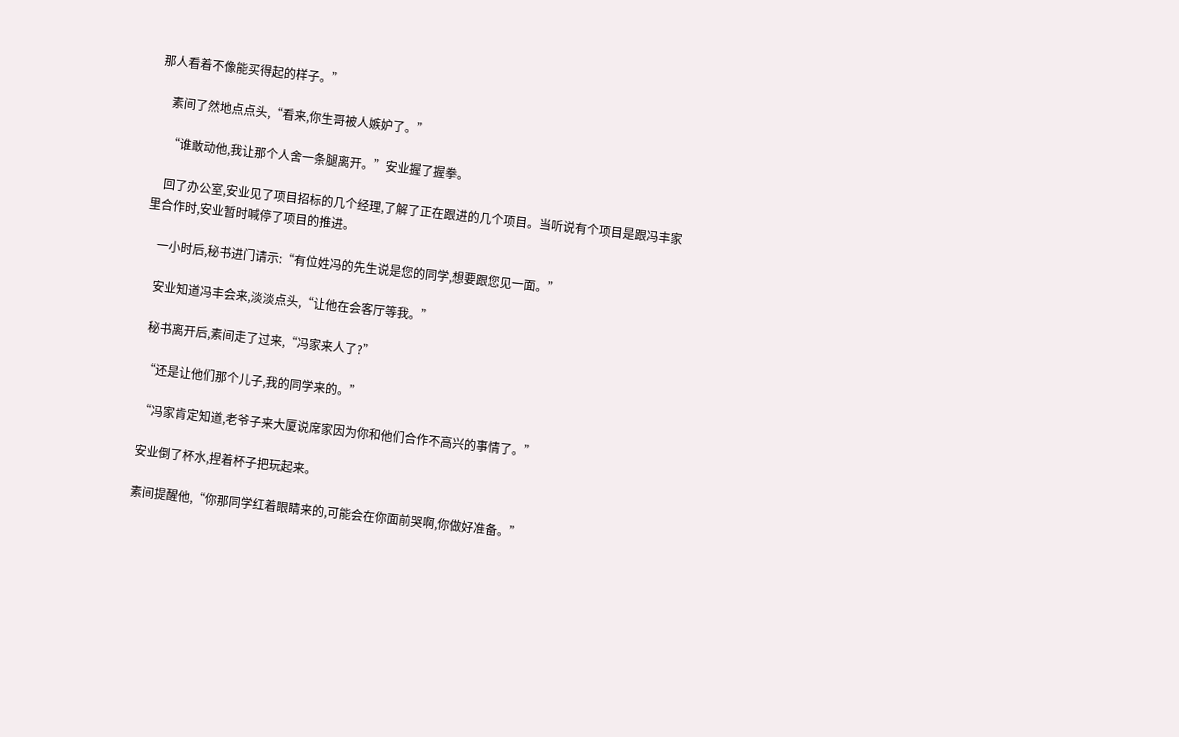那人看着不像能买得起的样子。”

    素间了然地点点头,“看来,你生哥被人嫉妒了。”

    “谁敢动他,我让那个人舍一条腿离开。”安业握了握拳。

    回了办公室,安业见了项目招标的几个经理,了解了正在跟进的几个项目。当听说有个项目是跟冯丰家里合作时,安业暂时喊停了项目的推进。

    一小时后,秘书进门请示:“有位姓冯的先生说是您的同学,想要跟您见一面。”

    安业知道冯丰会来,淡淡点头,“让他在会客厅等我。”

    秘书离开后,素间走了过来,“冯家来人了?”

    “还是让他们那个儿子,我的同学来的。”

    “冯家肯定知道,老爷子来大厦说席家因为你和他们合作不高兴的事情了。”

    安业倒了杯水,捏着杯子把玩起来。

    素间提醒他,“你那同学红着眼睛来的,可能会在你面前哭啊,你做好准备。”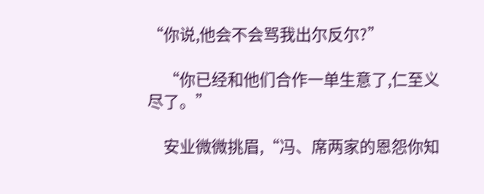“你说,他会不会骂我出尔反尔?”

    “你已经和他们合作一单生意了,仁至义尽了。”

    安业微微挑眉,“冯、席两家的恩怨你知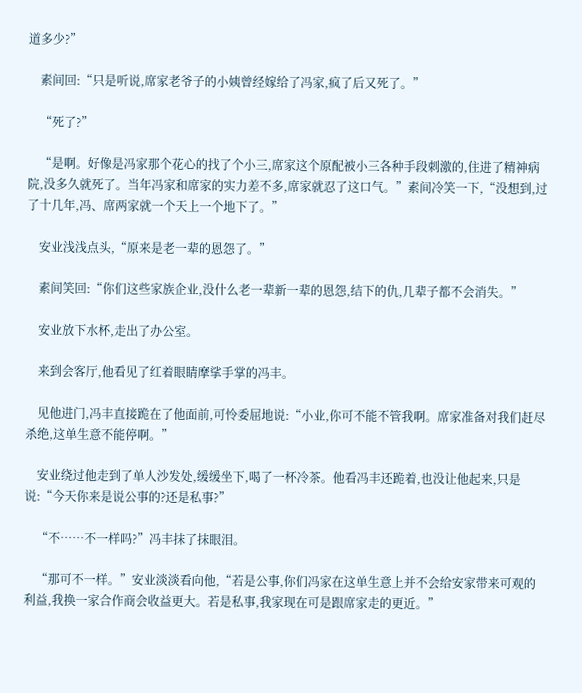道多少?”

    素间回:“只是听说,席家老爷子的小姨曾经嫁给了冯家,疯了后又死了。”

    “死了?”

    “是啊。好像是冯家那个花心的找了个小三,席家这个原配被小三各种手段刺激的,住进了精神病院,没多久就死了。当年冯家和席家的实力差不多,席家就忍了这口气。”素间冷笑一下,“没想到,过了十几年,冯、席两家就一个天上一个地下了。”

    安业浅浅点头,“原来是老一辈的恩怨了。”

    素间笑回:“你们这些家族企业,没什么老一辈新一辈的恩怨,结下的仇,几辈子都不会消失。”

    安业放下水杯,走出了办公室。

    来到会客厅,他看见了红着眼睛摩挲手掌的冯丰。

    见他进门,冯丰直接跪在了他面前,可怜委屈地说:“小业,你可不能不管我啊。席家准备对我们赶尽杀绝,这单生意不能停啊。”

    安业绕过他走到了单人沙发处,缓缓坐下,喝了一杯冷茶。他看冯丰还跪着,也没让他起来,只是说:“今天你来是说公事的?还是私事?”

    “不……不一样吗?”冯丰抹了抹眼泪。

    “那可不一样。”安业淡淡看向他,“若是公事,你们冯家在这单生意上并不会给安家带来可观的利益,我换一家合作商会收益更大。若是私事,我家现在可是跟席家走的更近。”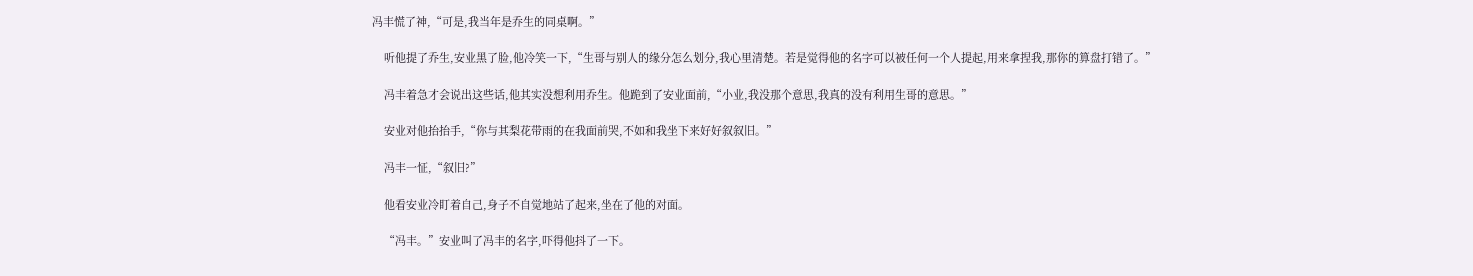冯丰慌了神,“可是,我当年是乔生的同桌啊。”

    听他提了乔生,安业黑了脸,他冷笑一下,“生哥与别人的缘分怎么划分,我心里清楚。若是觉得他的名字可以被任何一个人提起,用来拿捏我,那你的算盘打错了。”

    冯丰着急才会说出这些话,他其实没想利用乔生。他跪到了安业面前,“小业,我没那个意思,我真的没有利用生哥的意思。”

    安业对他抬抬手,“你与其梨花带雨的在我面前哭,不如和我坐下来好好叙叙旧。”

    冯丰一怔,“叙旧?”

    他看安业冷盯着自己,身子不自觉地站了起来,坐在了他的对面。

    “冯丰。”安业叫了冯丰的名字,吓得他抖了一下。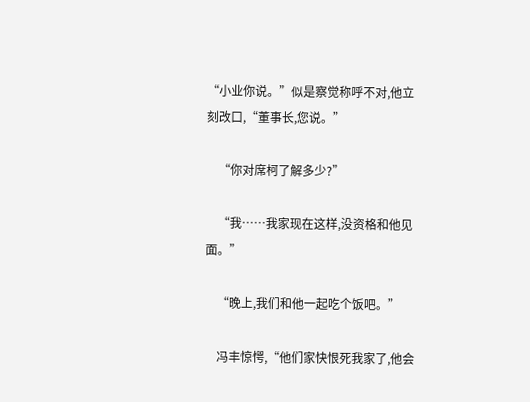“小业你说。”似是察觉称呼不对,他立刻改口,“董事长,您说。”

    “你对席柯了解多少?”

    “我……我家现在这样,没资格和他见面。”

    “晚上,我们和他一起吃个饭吧。”

    冯丰惊愕,“他们家快恨死我家了,他会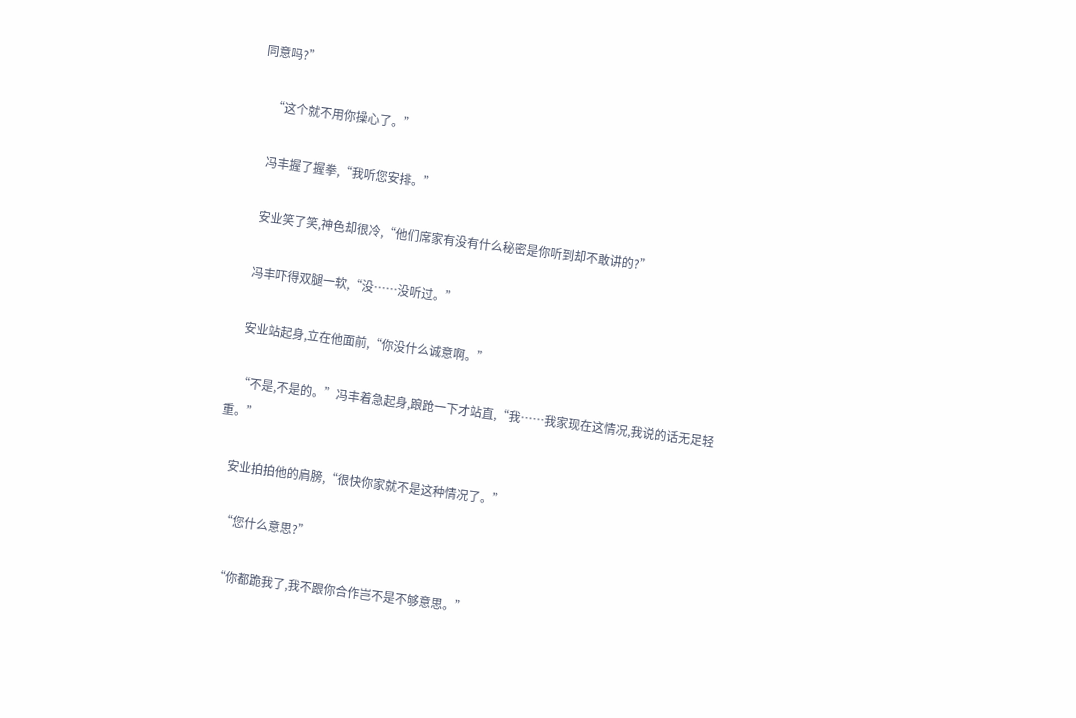同意吗?”

    “这个就不用你操心了。”

    冯丰握了握拳,“我听您安排。”

    安业笑了笑,神色却很冷,“他们席家有没有什么秘密是你听到却不敢讲的?”

    冯丰吓得双腿一软,“没……没听过。”

    安业站起身,立在他面前,“你没什么诚意啊。”

    “不是,不是的。”冯丰着急起身,踉跄一下才站直,“我……我家现在这情况,我说的话无足轻重。”

    安业拍拍他的肩膀,“很快你家就不是这种情况了。”

    “您什么意思?”

    “你都跪我了,我不跟你合作岂不是不够意思。”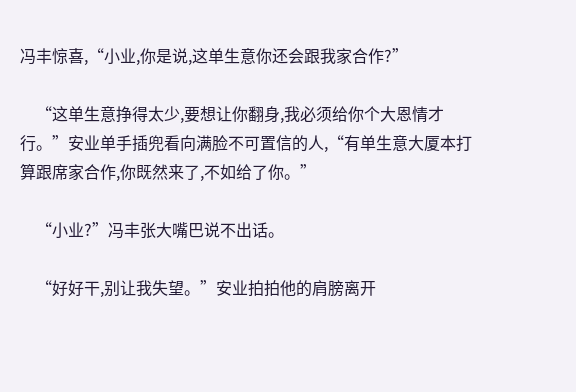冯丰惊喜,“小业,你是说,这单生意你还会跟我家合作?”

    “这单生意挣得太少,要想让你翻身,我必须给你个大恩情才行。”安业单手插兜看向满脸不可置信的人,“有单生意大厦本打算跟席家合作,你既然来了,不如给了你。”

    “小业?”冯丰张大嘴巴说不出话。

    “好好干,别让我失望。”安业拍拍他的肩膀离开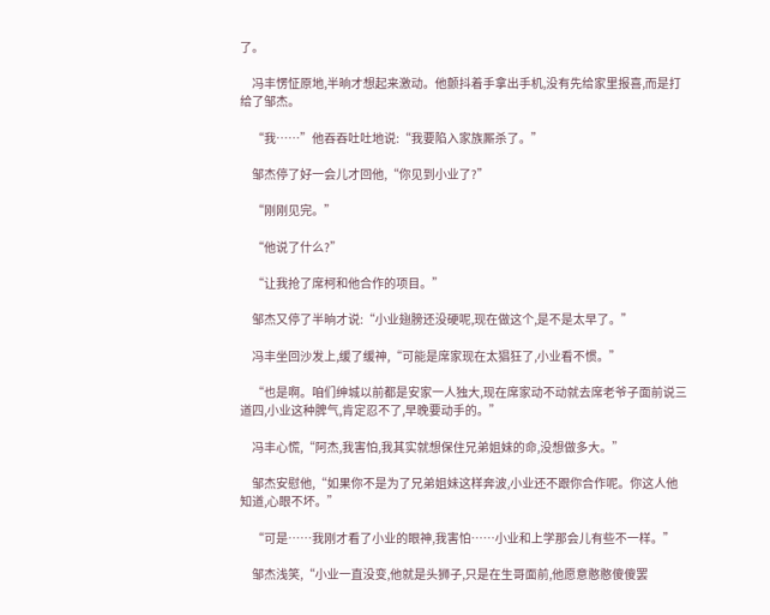了。

    冯丰愣怔原地,半晌才想起来激动。他颤抖着手拿出手机,没有先给家里报喜,而是打给了邹杰。

    “我……”他吞吞吐吐地说:“我要陷入家族厮杀了。”

    邹杰停了好一会儿才回他,“你见到小业了?”

    “刚刚见完。”

    “他说了什么?”

    “让我抢了席柯和他合作的项目。”

    邹杰又停了半晌才说:“小业翅膀还没硬呢,现在做这个,是不是太早了。”

    冯丰坐回沙发上,缓了缓神,“可能是席家现在太猖狂了,小业看不惯。”

    “也是啊。咱们绅城以前都是安家一人独大,现在席家动不动就去席老爷子面前说三道四,小业这种脾气,肯定忍不了,早晚要动手的。”

    冯丰心慌,“阿杰,我害怕,我其实就想保住兄弟姐妹的命,没想做多大。”

    邹杰安慰他,“如果你不是为了兄弟姐妹这样奔波,小业还不跟你合作呢。你这人他知道,心眼不坏。”

    “可是……我刚才看了小业的眼神,我害怕……小业和上学那会儿有些不一样。”

    邹杰浅笑,“小业一直没变,他就是头狮子,只是在生哥面前,他愿意憨憨傻傻罢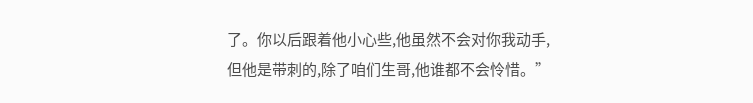了。你以后跟着他小心些,他虽然不会对你我动手,但他是带刺的,除了咱们生哥,他谁都不会怜惜。”